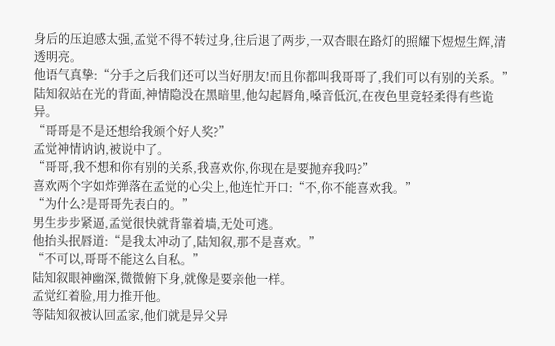身后的压迫感太强,孟觉不得不转过身,往后退了两步,一双杏眼在路灯的照耀下煜煜生辉,清透明亮。
他语气真挚:“分手之后我们还可以当好朋友!而且你都叫我哥哥了,我们可以有别的关系。”
陆知叙站在光的背面,神情隐没在黑暗里,他勾起唇角,嗓音低沉,在夜色里竟轻柔得有些诡异。
“哥哥是不是还想给我颁个好人奖?”
孟觉神情讷讷,被说中了。
“哥哥,我不想和你有别的关系,我喜欢你,你现在是要抛弃我吗?”
喜欢两个字如炸弹落在孟觉的心尖上,他连忙开口:“不,你不能喜欢我。”
“为什么?是哥哥先表白的。”
男生步步紧逼,孟觉很快就背靠着墙,无处可逃。
他抬头抿唇道:“是我太冲动了,陆知叙,那不是喜欢。”
“不可以,哥哥不能这么自私。”
陆知叙眼神幽深,微微俯下身,就像是要亲他一样。
孟觉红着脸,用力推开他。
等陆知叙被认回孟家,他们就是异父异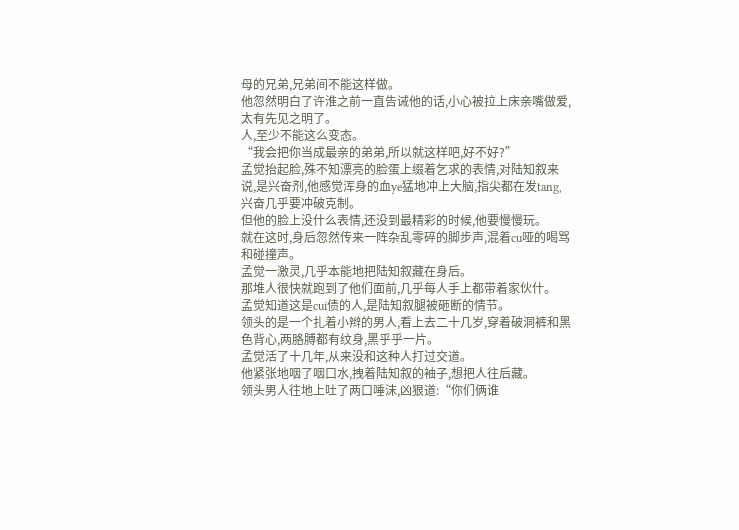母的兄弟,兄弟间不能这样做。
他忽然明白了许淮之前一直告诫他的话,小心被拉上床亲嘴做爱,太有先见之明了。
人,至少不能这么变态。
“我会把你当成最亲的弟弟,所以就这样吧,好不好?”
孟觉抬起脸,殊不知漂亮的脸蛋上缀着乞求的表情,对陆知叙来说,是兴奋剂,他感觉浑身的血ye猛地冲上大脑,指尖都在发tang,兴奋几乎要冲破克制。
但他的脸上没什么表情,还没到最精彩的时候,他要慢慢玩。
就在这时,身后忽然传来一阵杂乱零碎的脚步声,混着cu哑的喝骂和碰撞声。
孟觉一激灵,几乎本能地把陆知叙藏在身后。
那堆人很快就跑到了他们面前,几乎每人手上都带着家伙什。
孟觉知道这是cui债的人,是陆知叙腿被砸断的情节。
领头的是一个扎着小辫的男人,看上去二十几岁,穿着破洞裤和黑色背心,两胳膊都有纹身,黑乎乎一片。
孟觉活了十几年,从来没和这种人打过交道。
他紧张地咽了咽口水,拽着陆知叙的袖子,想把人往后藏。
领头男人往地上吐了两口唾沫,凶狠道:“你们俩谁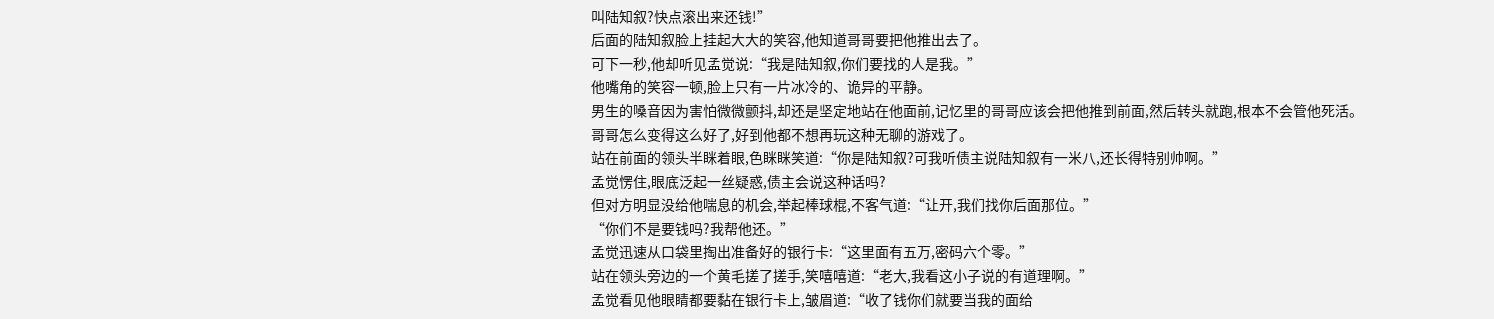叫陆知叙?快点滚出来还钱!”
后面的陆知叙脸上挂起大大的笑容,他知道哥哥要把他推出去了。
可下一秒,他却听见孟觉说:“我是陆知叙,你们要找的人是我。”
他嘴角的笑容一顿,脸上只有一片冰冷的、诡异的平静。
男生的嗓音因为害怕微微颤抖,却还是坚定地站在他面前,记忆里的哥哥应该会把他推到前面,然后转头就跑,根本不会管他死活。
哥哥怎么变得这么好了,好到他都不想再玩这种无聊的游戏了。
站在前面的领头半眯着眼,色眯眯笑道:“你是陆知叙?可我听债主说陆知叙有一米八,还长得特别帅啊。”
孟觉愣住,眼底泛起一丝疑惑,债主会说这种话吗?
但对方明显没给他喘息的机会,举起棒球棍,不客气道:“让开,我们找你后面那位。”
“你们不是要钱吗?我帮他还。”
孟觉迅速从口袋里掏出准备好的银行卡:“这里面有五万,密码六个零。”
站在领头旁边的一个黄毛搓了搓手,笑嘻嘻道:“老大,我看这小子说的有道理啊。”
孟觉看见他眼睛都要黏在银行卡上,皱眉道:“收了钱你们就要当我的面给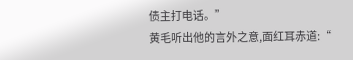债主打电话。”
黄毛听出他的言外之意,面红耳赤道:“